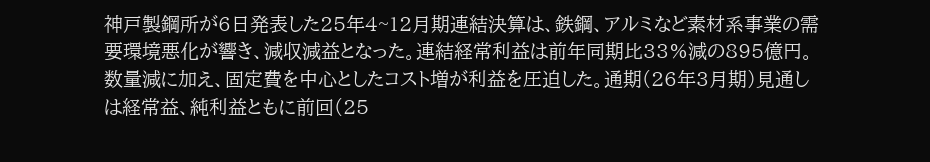神戸製鋼所が6日発表した25年4~12月期連結決算は、鉄鋼、アルミなど素材系事業の需要環境悪化が響き、減収減益となった。連結経常利益は前年同期比33%減の895億円。数量減に加え、固定費を中心としたコスト増が利益を圧迫した。通期(26年3月期)見通しは経常益、純利益ともに前回(25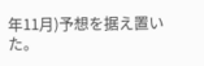年11月)予想を据え置いた。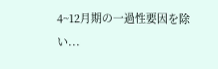4~12月期の一過性要因を除い...